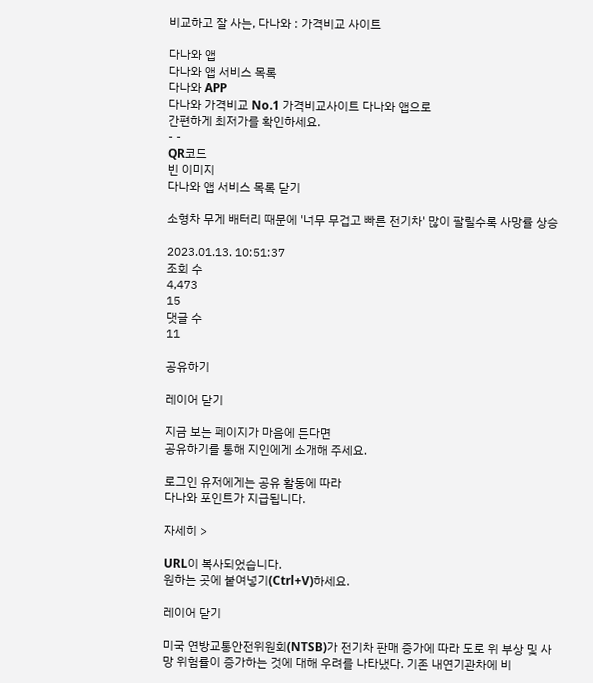비교하고 잘 사는, 다나와 : 가격비교 사이트

다나와 앱
다나와 앱 서비스 목록
다나와 APP
다나와 가격비교 No.1 가격비교사이트 다나와 앱으로
간편하게 최저가를 확인하세요.
- -
QR코드
빈 이미지
다나와 앱 서비스 목록 닫기

소형차 무게 배터리 때문에 '너무 무겁고 빠른 전기차' 많이 팔릴수록 사망률 상승

2023.01.13. 10:51:37
조회 수
4,473
15
댓글 수
11

공유하기

레이어 닫기

지금 보는 페이지가 마음에 든다면
공유하기를 통해 지인에게 소개해 주세요.

로그인 유저에게는 공유 활동에 따라
다나와 포인트가 지급됩니다.

자세히 >

URL이 복사되었습니다.
원하는 곳에 붙여넣기(Ctrl+V)하세요.

레이어 닫기

미국 연방교통안전위원회(NTSB)가 전기차 판매 증가에 따라 도로 위 부상 및 사망 위험률이 증가하는 것에 대해 우려를 나타냈다. 기존 내연기관차에 비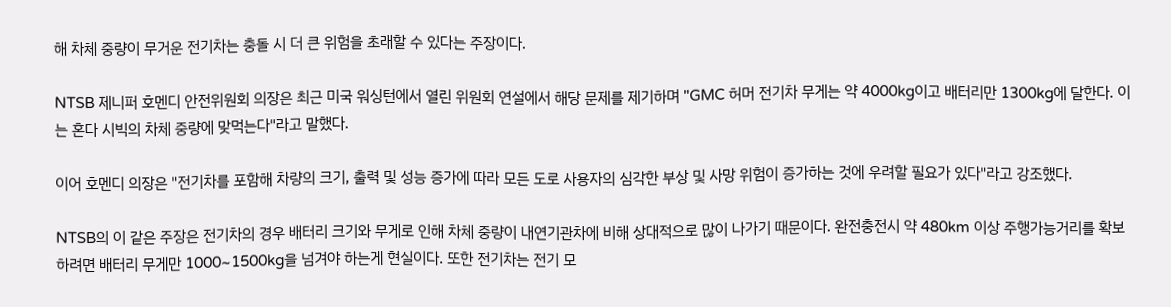해 차체 중량이 무거운 전기차는 충돌 시 더 큰 위험을 초래할 수 있다는 주장이다.

NTSB 제니퍼 호멘디 안전위원회 의장은 최근 미국 워싱턴에서 열린 위원회 연설에서 해당 문제를 제기하며 "GMC 허머 전기차 무게는 약 4000kg이고 배터리만 1300kg에 달한다. 이는 혼다 시빅의 차체 중량에 맞먹는다"라고 말했다.

이어 호멘디 의장은 "전기차를 포함해 차량의 크기, 출력 및 성능 증가에 따라 모든 도로 사용자의 심각한 부상 및 사망 위험이 증가하는 것에 우려할 필요가 있다"라고 강조했다.

NTSB의 이 같은 주장은 전기차의 경우 배터리 크기와 무게로 인해 차체 중량이 내연기관차에 비해 상대적으로 많이 나가기 때문이다. 완전충전시 약 480km 이상 주행가능거리를 확보하려면 배터리 무게만 1000~1500kg을 넘겨야 하는게 현실이다. 또한 전기차는 전기 모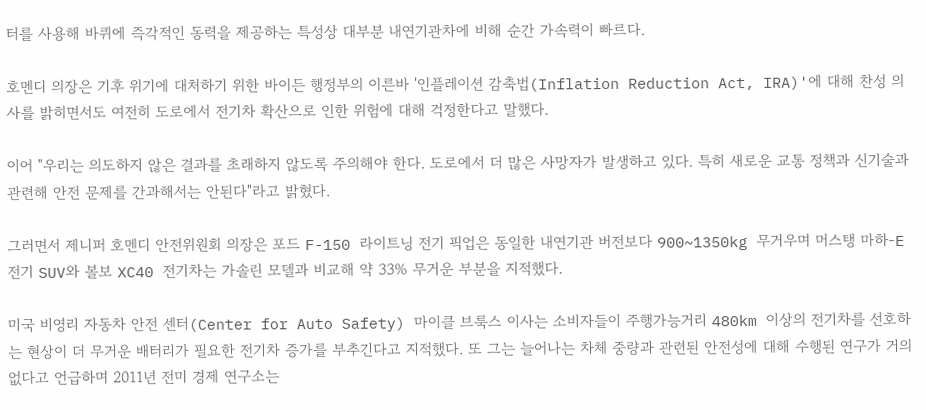터를 사용해 바퀴에 즉각적인 동력을 제공하는 특성상 대부분 내연기관차에 비해 순간 가속력이 빠르다.

호멘디 의장은 기후 위기에 대처하기 위한 바이든 행정부의 이른바 '인플레이션 감축법(Inflation Reduction Act, IRA)'에 대해 찬성 의사를 밝히면서도 여전히 도로에서 전기차 확산으로 인한 위험에 대해 걱정한다고 말했다.

이어 "우리는 의도하지 않은 결과를 초래하지 않도록 주의해야 한다. 도로에서 더 많은 사망자가 발생하고 있다. 특히 새로운 교통 정책과 신기술과 관련해 안전 문제를 간과해서는 안된다"라고 밝혔다.

그러면서 제니퍼 호멘디 안전위원회 의장은 포드 F-150 라이트닝 전기 픽업은 동일한 내연기관 버전보다 900~1350kg 무거우며 머스탱 마하-E 전기 SUV와 볼보 XC40 전기차는 가솔린 모델과 비교해 약 33% 무거운 부분을 지적했다.

미국 비영리 자동차 안전 센터(Center for Auto Safety) 마이클 브룩스 이사는 소비자들이 주행가능거리 480km 이상의 전기차를 선호하는 현상이 더 무거운 배터리가 필요한 전기차 증가를 부추긴다고 지적했다. 또 그는 늘어나는 차체 중량과 관련된 안전성에 대해 수행된 연구가 거의 없다고 언급하며 2011년 전미 경제 연구소는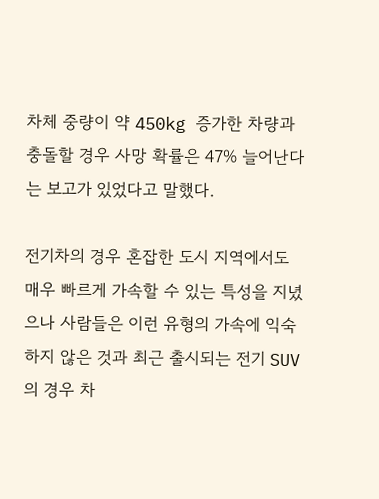차체 중량이 약 450kg 증가한 차량과 충돌할 경우 사망 확률은 47% 늘어난다는 보고가 있었다고 말했다.

전기차의 경우 혼잡한 도시 지역에서도 매우 빠르게 가속할 수 있는 특성을 지녔으나 사람들은 이런 유형의 가속에 익숙하지 않은 것과 최근 출시되는 전기 SUV의 경우 차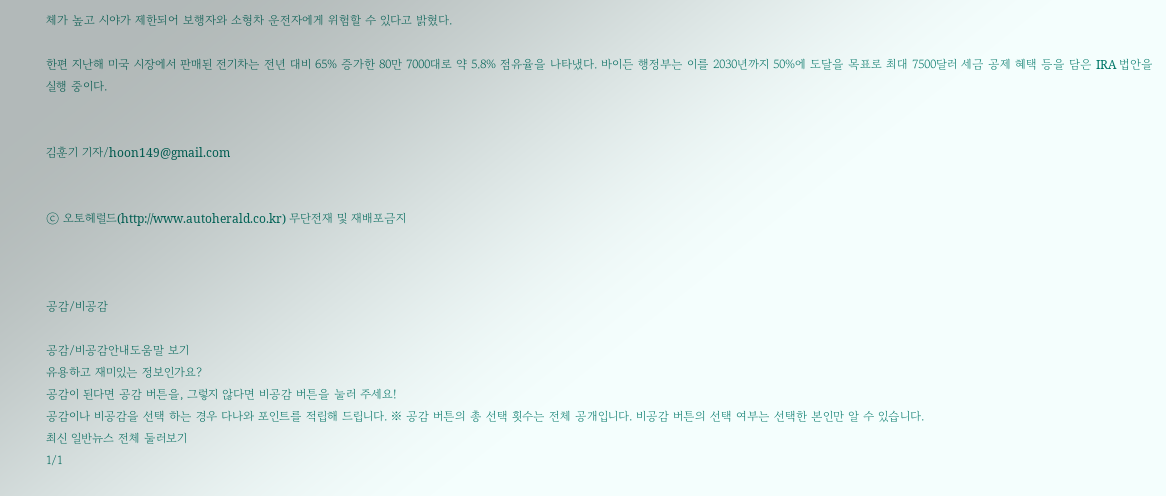체가 높고 시야가 제한되어 보행자와 소형차 운전자에게 위험할 수 있다고 밝혔다.

한편 지난해 미국 시장에서 판매된 전기차는 전년 대비 65% 증가한 80만 7000대로 약 5.8% 점유율을 나타냈다. 바이든 행정부는 이를 2030년까지 50%에 도달을 목표로 최대 7500달러 세금 공제 혜택 등을 담은 IRA 법안을 실행 중이다.


김훈기 기자/hoon149@gmail.com


ⓒ 오토헤럴드(http://www.autoherald.co.kr) 무단전재 및 재배포금지



공감/비공감

공감/비공감안내도움말 보기
유용하고 재미있는 정보인가요?
공감이 된다면 공감 버튼을, 그렇지 않다면 비공감 버튼을 눌러 주세요!
공감이나 비공감을 선택 하는 경우 다나와 포인트를 적립해 드립니다. ※ 공감 버튼의 총 선택 횟수는 전체 공개입니다. 비공감 버튼의 선택 여부는 선택한 본인만 알 수 있습니다.
최신 일반뉴스 전체 둘러보기
1/1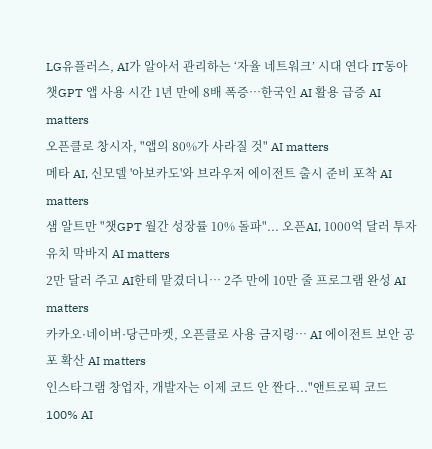LG유플러스, AI가 알아서 관리하는 ‘자율 네트워크’ 시대 연다 IT동아
챗GPT 앱 사용 시간 1년 만에 8배 폭증…한국인 AI 활용 급증 AI matters
오픈클로 창시자, "앱의 80%가 사라질 것" AI matters
메타 AI, 신모델 '아보카도'와 브라우저 에이전트 출시 준비 포착 AI matters
샘 알트만 "챗GPT 월간 성장률 10% 돌파"... 오픈AI, 1000억 달러 투자 유치 막바지 AI matters
2만 달러 주고 AI한테 맡겼더니… 2주 만에 10만 줄 프로그램 완성 AI matters
카카오·네이버·당근마켓, 오픈클로 사용 금지령… AI 에이전트 보안 공포 확산 AI matters
인스타그램 창업자, 개발자는 이제 코드 안 짠다..."앤트로픽 코드 100% AI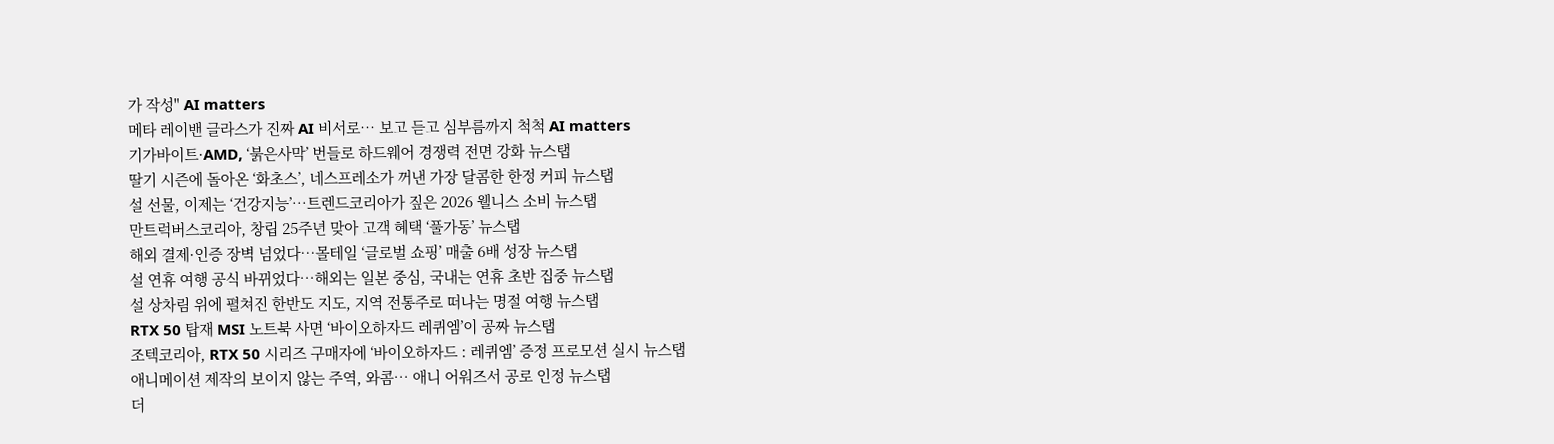가 작성" AI matters
메타 레이밴 글라스가 진짜 AI 비서로… 보고 듣고 심부름까지 척척 AI matters
기가바이트·AMD, ‘붉은사막’ 번들로 하드웨어 경쟁력 전면 강화 뉴스탭
딸기 시즌에 돌아온 ‘화초스’, 네스프레소가 꺼낸 가장 달콤한 한정 커피 뉴스탭
설 선물, 이제는 ‘건강지능’…트렌드코리아가 짚은 2026 웰니스 소비 뉴스탭
만트럭버스코리아, 창립 25주년 맞아 고객 혜택 ‘풀가동’ 뉴스탭
해외 결제·인증 장벽 넘었다…몰테일 ‘글로벌 쇼핑’ 매출 6배 성장 뉴스탭
설 연휴 여행 공식 바뀌었다…해외는 일본 중심, 국내는 연휴 초반 집중 뉴스탭
설 상차림 위에 펼쳐진 한반도 지도, 지역 전통주로 떠나는 명절 여행 뉴스탭
RTX 50 탑재 MSI 노트북 사면 ‘바이오하자드 레퀴엠’이 공짜 뉴스탭
조텍코리아, RTX 50 시리즈 구매자에 ‘바이오하자드 : 레퀴엠’ 증정 프로모션 실시 뉴스탭
애니메이션 제작의 보이지 않는 주역, 와콤… 애니 어워즈서 공로 인정 뉴스탭
더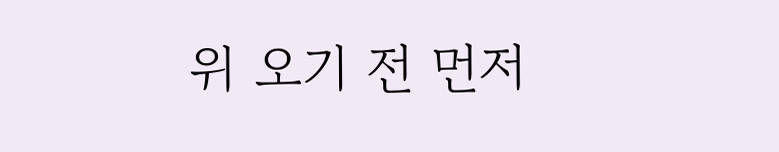위 오기 전 먼저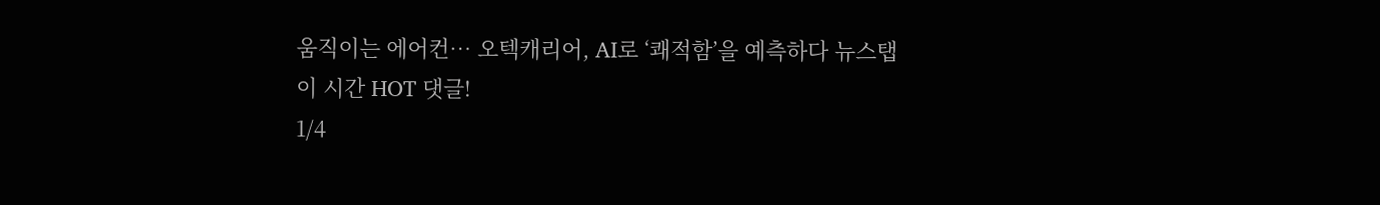움직이는 에어컨… 오텍캐리어, AI로 ‘쾌적함’을 예측하다 뉴스탭
이 시간 HOT 댓글!
1/4